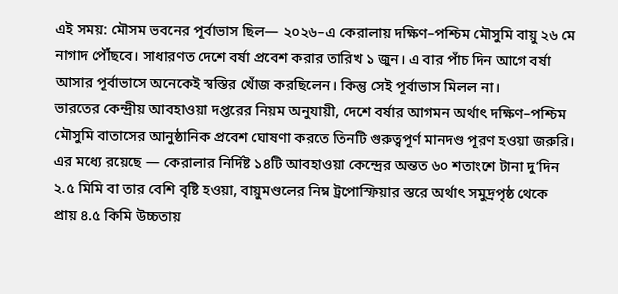এই সময়: মৌসম ভবনের পূর্বাভাস ছিল— ২০২৬–এ কেরালায় দক্ষিণ–পশ্চিম মৌসুমি বায়ু ২৬ মে নাগাদ পৌঁছবে। সাধারণত দেশে বর্ষা প্রবেশ করার তারিখ ১ জুন। এ বার পাঁচ দিন আগে বর্ষা আসার পূর্বাভাসে অনেকেই স্বস্তির খোঁজ করছিলেন। কিন্তু সেই পূর্বাভাস মিলল না।
ভারতের কেন্দ্রীয় আবহাওয়া দপ্তরের নিয়ম অনুযায়ী, দেশে বর্ষার আগমন অর্থাৎ দক্ষিণ–পশ্চিম মৌসুমি বাতাসের আনুষ্ঠানিক প্রবেশ ঘোষণা করতে তিনটি গুরুত্বপূর্ণ মানদণ্ড পূরণ হওয়া জরুরি। এর মধ্যে রয়েছে — কেরালার নির্দিষ্ট ১৪টি আবহাওয়া কেন্দ্রের অন্তত ৬০ শতাংশে টানা দু’দিন ২.৫ মিমি বা তার বেশি বৃষ্টি হওয়া, বায়ুমণ্ডলের নিম্ন ট্রপোস্ফিয়ার স্তরে অর্থাৎ সমুদ্রপৃষ্ঠ থেকে প্রায় ৪.৫ কিমি উচ্চতায়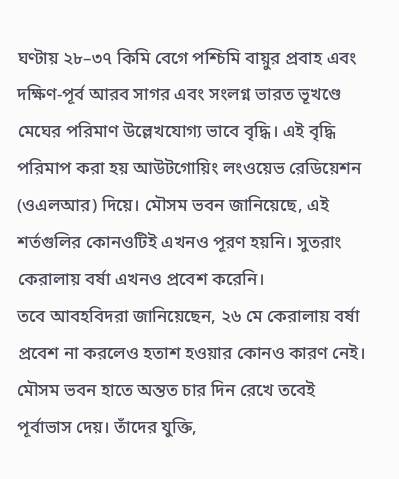ঘণ্টায় ২৮–৩৭ কিমি বেগে পশ্চিমি বায়ুর প্রবাহ এবং দক্ষিণ-পূর্ব আরব সাগর এবং সংলগ্ন ভারত ভূখণ্ডে মেঘের পরিমাণ উল্লেখযোগ্য ভাবে বৃদ্ধি। এই বৃদ্ধি পরিমাপ করা হয় আউটগোয়িং লংওয়েভ রেডিয়েশন (ওএলআর) দিয়ে। মৌসম ভবন জানিয়েছে, এই শর্তগুলির কোনওটিই এখনও পূরণ হয়নি। সুতরাং কেরালায় বর্ষা এখনও প্রবেশ করেনি।
তবে আবহবিদরা জানিয়েছেন, ২৬ মে কেরালায় বর্ষা প্রবেশ না করলেও হতাশ হওয়ার কোনও কারণ নেই। মৌসম ভবন হাতে অন্তত চার দিন রেখে তবেই পূর্বাভাস দেয়। তাঁদের যুক্তি,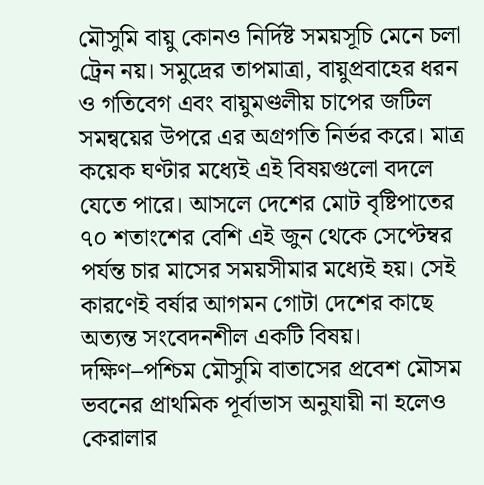মৌসুমি বায়ু কোনও নির্দিষ্ট সময়সূচি মেনে চলা ট্রেন নয়। সমুদ্রের তাপমাত্রা, বায়ুপ্রবাহের ধরন ও গতিবেগ এবং বায়ুমণ্ডলীয় চাপের জটিল সমন্বয়ের উপরে এর অগ্রগতি নির্ভর করে। মাত্র কয়েক ঘণ্টার মধ্যেই এই বিষয়গুলো বদলে যেতে পারে। আসলে দেশের মোট বৃষ্টিপাতের ৭০ শতাংশের বেশি এই জুন থেকে সেপ্টেম্বর পর্যন্ত চার মাসের সময়সীমার মধ্যেই হয়। সেই কারণেই বর্ষার আগমন গোটা দেশের কাছে অত্যন্ত সংবেদনশীল একটি বিষয়।
দক্ষিণ–পশ্চিম মৌসুমি বাতাসের প্রবেশ মৌসম ভবনের প্রাথমিক পূর্বাভাস অনুযায়ী না হলেও কেরালার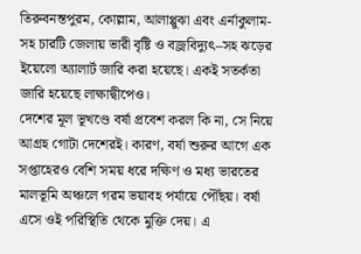তিরুবনন্তপুরম, কোল্লাম, আলাপ্পুঝা এবং এর্নাকুলাম-সহ চারটি জেলায় ভারী বৃষ্টি ও বজ্রবিদ্যুৎ–সহ ঝড়ের ইয়েলো অ্যালার্ট জারি করা হয়েছে। একই সতর্কতা জারি হয়েছে লাক্ষাদ্বীপেও।
দেশের মূল ভূখণ্ডে বর্ষা প্রবেশ করল কি না, সে নিয়ে আগ্রহ গোটা দেশেরই। কারণ, বর্ষা শুরুর আগে এক সপ্তাহেরও বেশি সময় ধরে দক্ষিণ ও মধ্য ভারতের মালভূমি অঞ্চলে গরম ভয়াবহ পর্যায়ে পৌঁছয়। বর্ষা এসে ওই পরিস্থিতি থেকে মুক্তি দেয়। এ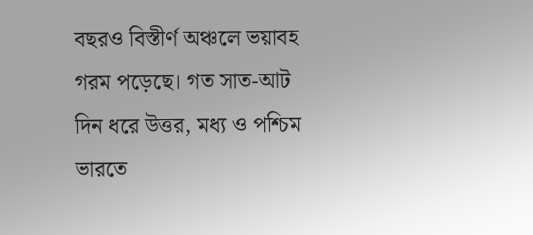বছরও বিস্তীর্ণ অঞ্চলে ভয়াবহ গরম পড়েছে। গত সাত-আট দিন ধরে উত্তর, মধ্য ও পশ্চিম ভারতে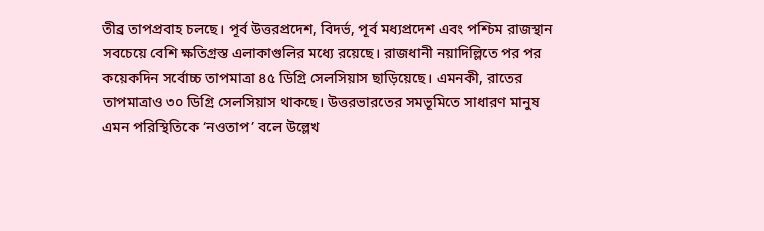তীব্র তাপপ্রবাহ চলছে। পূর্ব উত্তরপ্রদেশ, বিদর্ভ, পূর্ব মধ্যপ্রদেশ এবং পশ্চিম রাজস্থান সবচেয়ে বেশি ক্ষতিগ্রস্ত এলাকাগুলির মধ্যে রয়েছে। রাজধানী নয়াদিল্লিতে পর পর কয়েকদিন সর্বোচ্চ তাপমাত্রা ৪৫ ডিগ্রি সেলসিয়াস ছাড়িয়েছে। এমনকী, রাতের তাপমাত্রাও ৩০ ডিগ্রি সেলসিয়াস থাকছে। উত্তরভারতের সমভূমিতে সাধারণ মানুষ এমন পরিস্থিতিকে ‘নওতাপ’ বলে উল্লেখ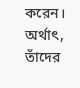করেন। অর্থাৎ, তাঁদের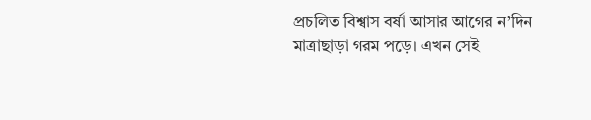প্রচলিত বিশ্বাস বর্ষা আসার আগের ন’দিন মাত্রাছাড়া গরম পড়ে। এখন সেই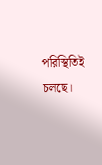পরিস্থিতিই চলছে।